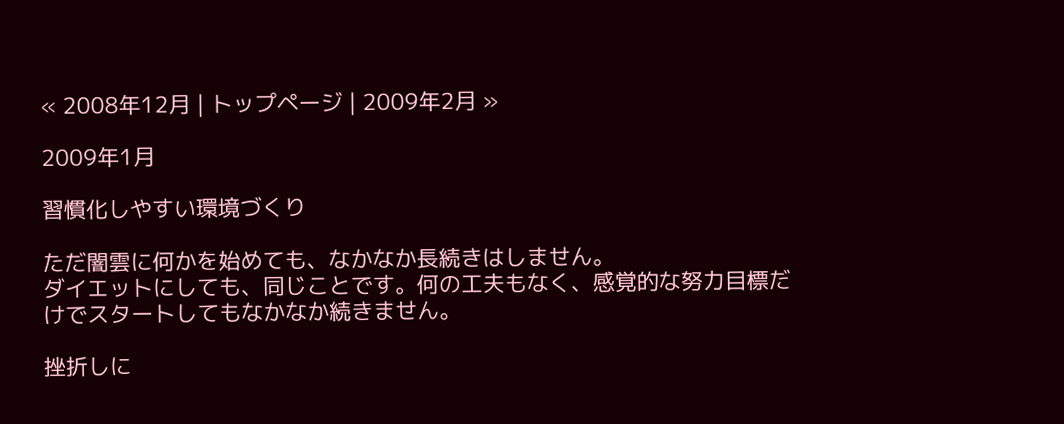« 2008年12月 | トップページ | 2009年2月 »

2009年1月

習慣化しやすい環境づくり

ただ闇雲に何かを始めても、なかなか長続きはしません。
ダイエットにしても、同じことです。何の工夫もなく、感覚的な努力目標だけでスタートしてもなかなか続きません。

挫折しに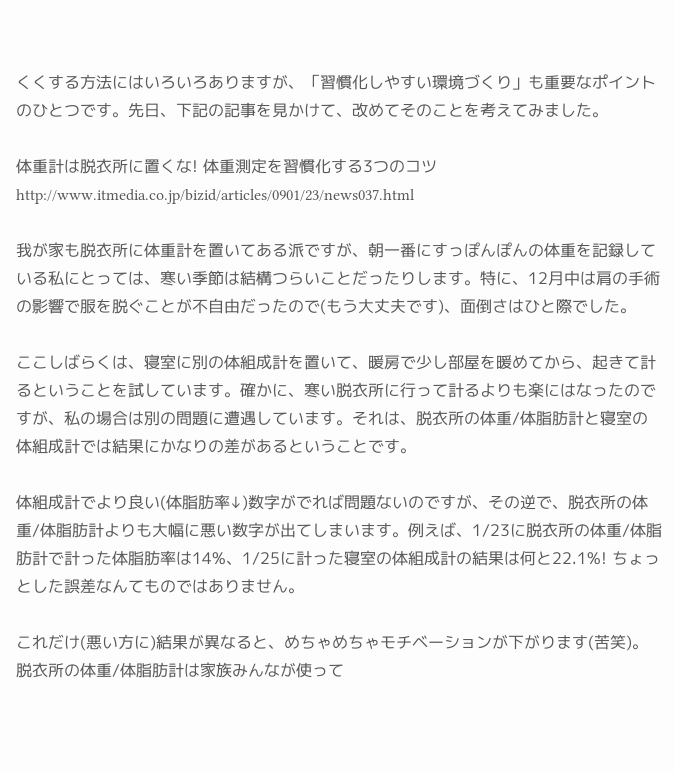くくする方法にはいろいろありますが、「習慣化しやすい環境づくり」も重要なポイントのひとつです。先日、下記の記事を見かけて、改めてそのことを考えてみました。

体重計は脱衣所に置くな! 体重測定を習慣化する3つのコツ
http://www.itmedia.co.jp/bizid/articles/0901/23/news037.html

我が家も脱衣所に体重計を置いてある派ですが、朝一番にすっぽんぽんの体重を記録している私にとっては、寒い季節は結構つらいことだったりします。特に、12月中は肩の手術の影響で服を脱ぐことが不自由だったので(もう大丈夫です)、面倒さはひと際でした。

ここしばらくは、寝室に別の体組成計を置いて、暖房で少し部屋を暖めてから、起きて計るということを試しています。確かに、寒い脱衣所に行って計るよりも楽にはなったのですが、私の場合は別の問題に遭遇しています。それは、脱衣所の体重/体脂肪計と寝室の体組成計では結果にかなりの差があるということです。

体組成計でより良い(体脂肪率↓)数字がでれば問題ないのですが、その逆で、脱衣所の体重/体脂肪計よりも大幅に悪い数字が出てしまいます。例えば、1/23に脱衣所の体重/体脂肪計で計った体脂肪率は14%、1/25に計った寝室の体組成計の結果は何と22.1%! ちょっとした誤差なんてものではありません。

これだけ(悪い方に)結果が異なると、めちゃめちゃモチベーションが下がります(苦笑)。脱衣所の体重/体脂肪計は家族みんなが使って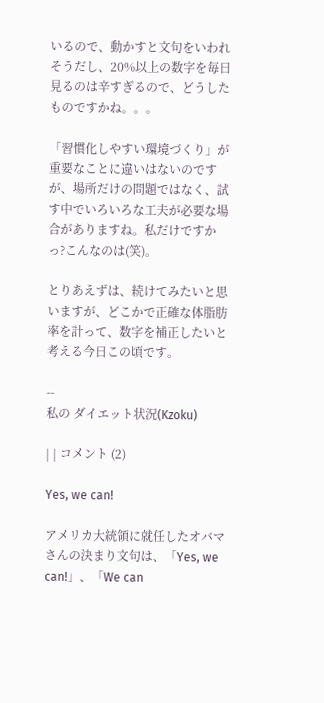いるので、動かすと文句をいわれそうだし、20%以上の数字を毎日見るのは辛すぎるので、どうしたものですかね。。。

「習慣化しやすい環境づくり」が重要なことに違いはないのですが、場所だけの問題ではなく、試す中でいろいろな工夫が必要な場合がありますね。私だけですかっ?こんなのは(笑)。

とりあえずは、続けてみたいと思いますが、どこかで正確な体脂肪率を計って、数字を補正したいと考える今日この頃です。

--
私の ダイエット状況(Kzoku)

| | コメント (2)

Yes, we can!

アメリカ大統領に就任したオバマさんの決まり文句は、「Yes, we can!」、「We can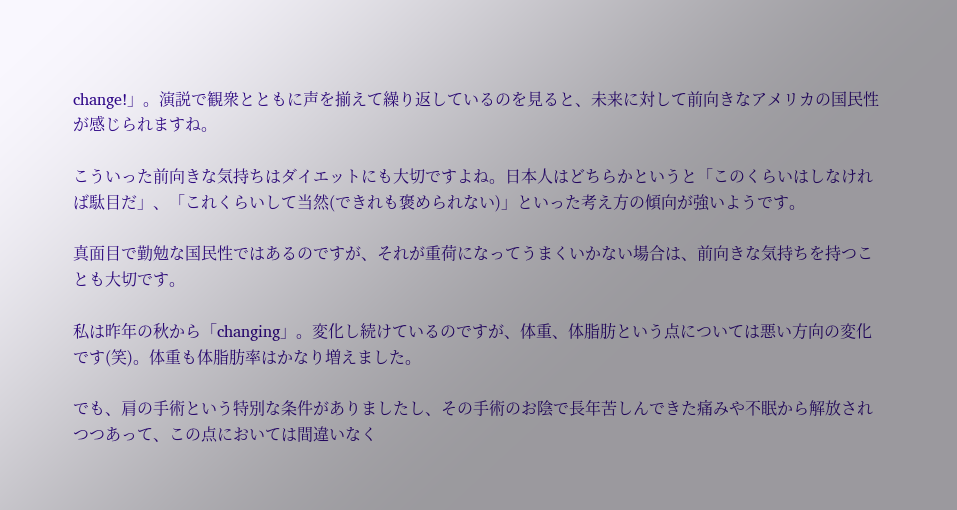change!」。演説で観衆とともに声を揃えて繰り返しているのを見ると、未来に対して前向きなアメリカの国民性が感じられますね。

こういった前向きな気持ちはダイエットにも大切ですよね。日本人はどちらかというと「このくらいはしなければ駄目だ」、「これくらいして当然(できれも褒められない)」といった考え方の傾向が強いようです。

真面目で勤勉な国民性ではあるのですが、それが重荷になってうまくいかない場合は、前向きな気持ちを持つことも大切です。

私は昨年の秋から「changing」。変化し続けているのですが、体重、体脂肪という点については悪い方向の変化です(笑)。体重も体脂肪率はかなり増えました。

でも、肩の手術という特別な条件がありましたし、その手術のお陰で長年苦しんできた痛みや不眠から解放されつつあって、この点においては間違いなく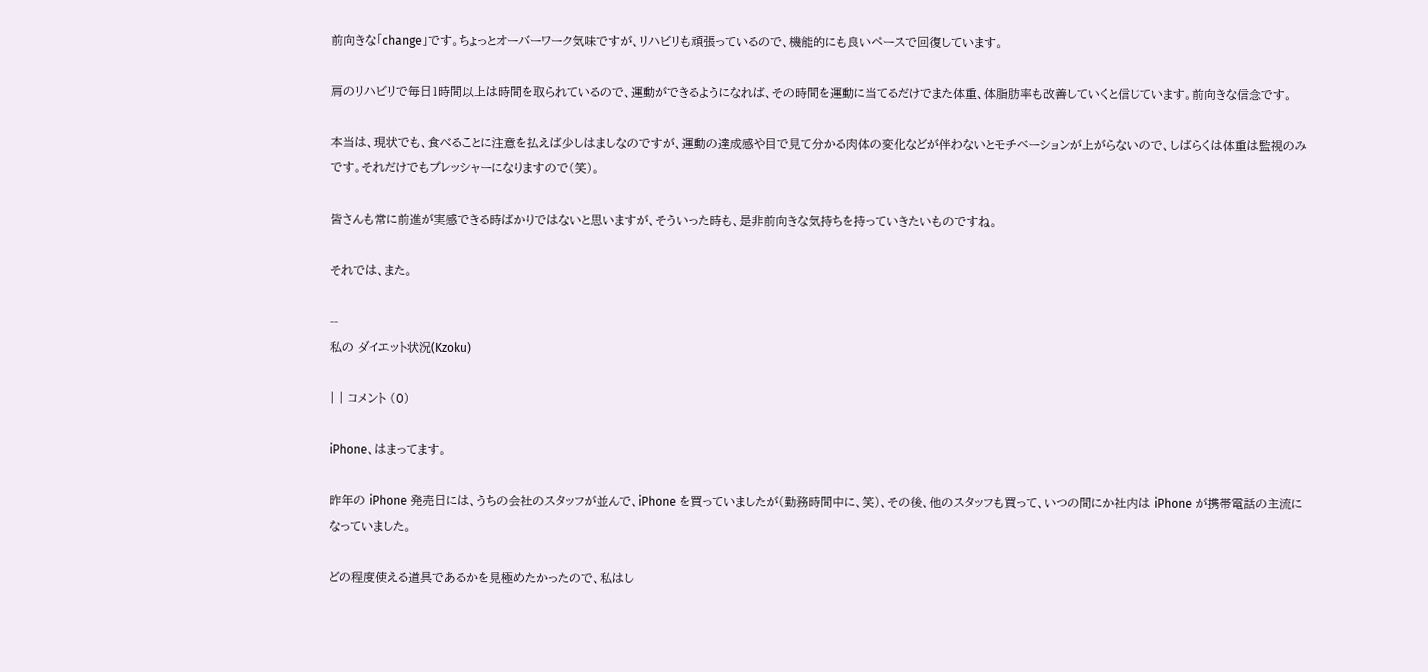前向きな「change」です。ちょっとオーバーワーク気味ですが、リハビリも頑張っているので、機能的にも良いペースで回復しています。

肩のリハビリで毎日1時間以上は時間を取られているので、運動ができるようになれば、その時間を運動に当てるだけでまた体重、体脂肪率も改善していくと信じています。前向きな信念です。

本当は、現状でも、食べることに注意を払えば少しはましなのですが、運動の達成感や目で見て分かる肉体の変化などが伴わないとモチベーションが上がらないので、しばらくは体重は監視のみです。それだけでもプレッシャーになりますので(笑)。

皆さんも常に前進が実感できる時ばかりではないと思いますが、そういった時も、是非前向きな気持ちを持っていきたいものですね。

それでは、また。

--
私の ダイエット状況(Kzoku)

| | コメント (0)

iPhone、はまってます。

昨年の iPhone 発売日には、うちの会社のスタッフが並んで、iPhone を買っていましたが(勤務時間中に、笑)、その後、他のスタッフも買って、いつの間にか社内は iPhone が携帯電話の主流になっていました。

どの程度使える道具であるかを見極めたかったので、私はし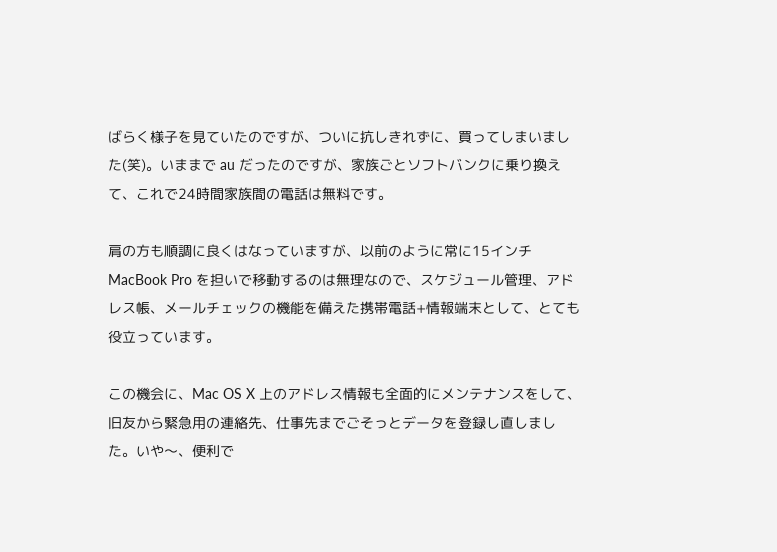ばらく様子を見ていたのですが、ついに抗しきれずに、買ってしまいました(笑)。いままで au だったのですが、家族ごとソフトバンクに乗り換えて、これで24時間家族間の電話は無料です。

肩の方も順調に良くはなっていますが、以前のように常に15インチ MacBook Pro を担いで移動するのは無理なので、スケジュール管理、アドレス帳、メールチェックの機能を備えた携帯電話+情報端末として、とても役立っています。

この機会に、Mac OS X 上のアドレス情報も全面的にメンテナンスをして、旧友から緊急用の連絡先、仕事先までごそっとデータを登録し直しました。いや〜、便利で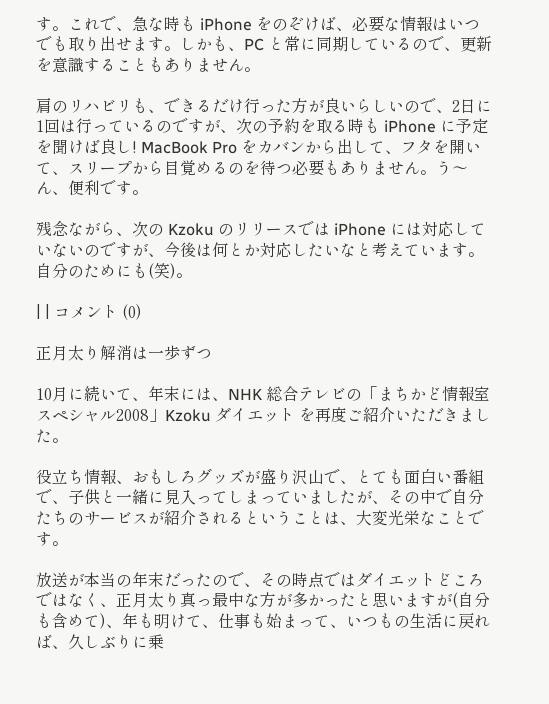す。これで、急な時も iPhone をのぞけば、必要な情報はいつでも取り出せます。しかも、PC と常に同期しているので、更新を意識することもありません。

肩のリハビリも、できるだけ行った方が良いらしいので、2日に1回は行っているのですが、次の予約を取る時も iPhone に予定を聞けば良し! MacBook Pro をカバンから出して、フタを開いて、スリープから目覚めるのを待つ必要もありません。う〜ん、便利です。

残念ながら、次の Kzoku のリリースでは iPhone には対応していないのですが、今後は何とか対応したいなと考えています。自分のためにも(笑)。

| | コメント (0)

正月太り解消は一歩ずつ

10月に続いて、年末には、NHK 総合テレビの「まちかど情報室スペシャル2008」Kzoku ダイエット を再度ご紹介いただきました。

役立ち情報、おもしろグッズが盛り沢山で、とても面白い番組で、子供と一緒に見入ってしまっていましたが、その中で自分たちのサービスが紹介されるということは、大変光栄なことです。

放送が本当の年末だったので、その時点ではダイエットどころではなく、正月太り真っ最中な方が多かったと思いますが(自分も含めて)、年も明けて、仕事も始まって、いつもの生活に戻れば、久しぶりに乗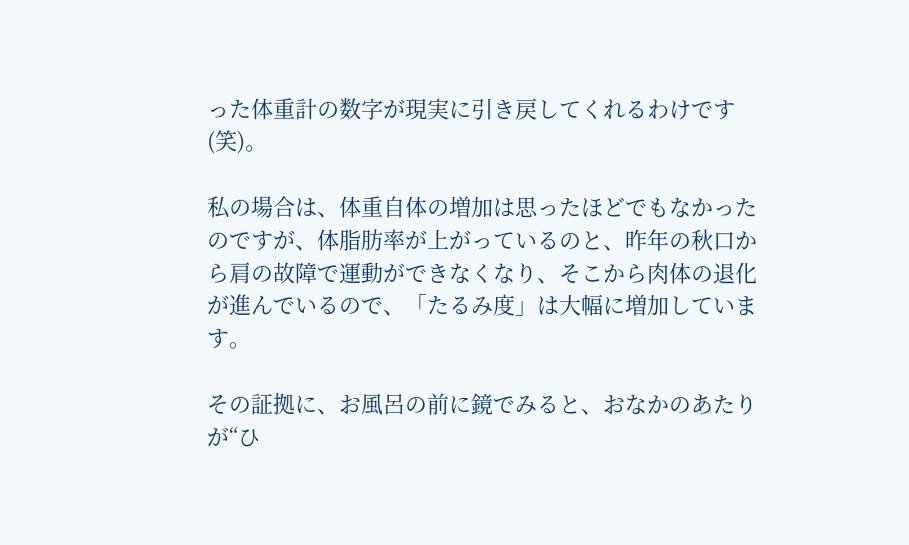った体重計の数字が現実に引き戻してくれるわけです(笑)。

私の場合は、体重自体の増加は思ったほどでもなかったのですが、体脂肪率が上がっているのと、昨年の秋口から肩の故障で運動ができなくなり、そこから肉体の退化が進んでいるので、「たるみ度」は大幅に増加しています。

その証拠に、お風呂の前に鏡でみると、おなかのあたりが“ひ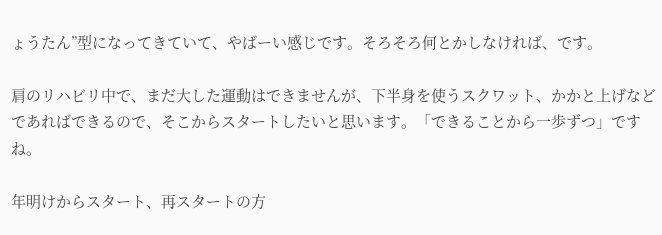ょうたん”型になってきていて、やばーい感じです。そろそろ何とかしなければ、です。

肩のリハビリ中で、まだ大した運動はできませんが、下半身を使うスクワット、かかと上げなどであればできるので、そこからスタートしたいと思います。「できることから一歩ずつ」ですね。

年明けからスタート、再スタートの方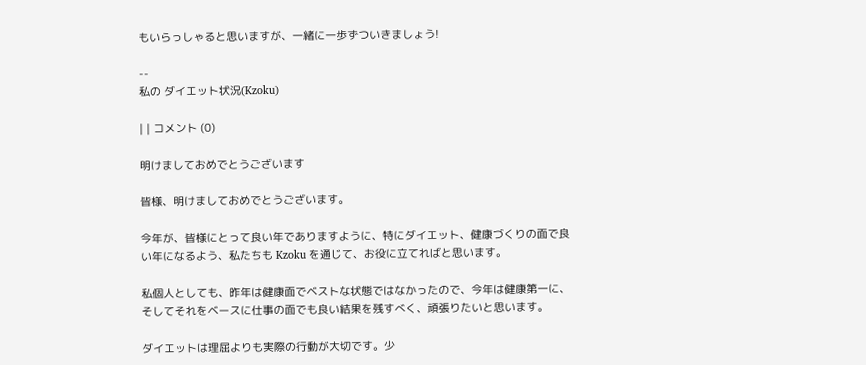もいらっしゃると思いますが、一緒に一歩ずついきましょう!

--
私の ダイエット状況(Kzoku)

| | コメント (0)

明けましておめでとうございます

皆様、明けましておめでとうございます。

今年が、皆様にとって良い年でありますように、特にダイエット、健康づくりの面で良い年になるよう、私たちも Kzoku を通じて、お役に立てればと思います。

私個人としても、昨年は健康面でベストな状態ではなかったので、今年は健康第一に、そしてそれをベースに仕事の面でも良い結果を残すべく、頑張りたいと思います。

ダイエットは理屈よりも実際の行動が大切です。少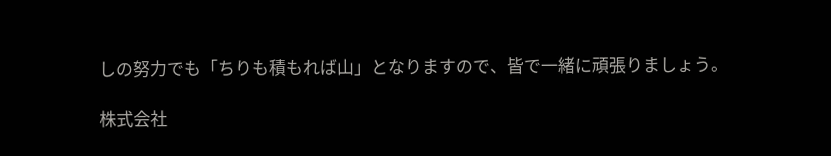しの努力でも「ちりも積もれば山」となりますので、皆で一緒に頑張りましょう。

株式会社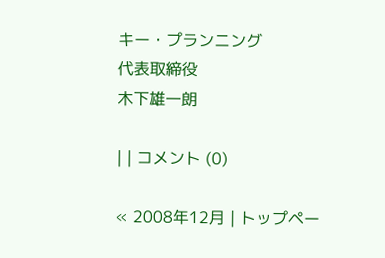キー・プランニング
代表取締役
木下雄一朗

| | コメント (0)

« 2008年12月 | トップペー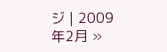ジ | 2009年2月 »